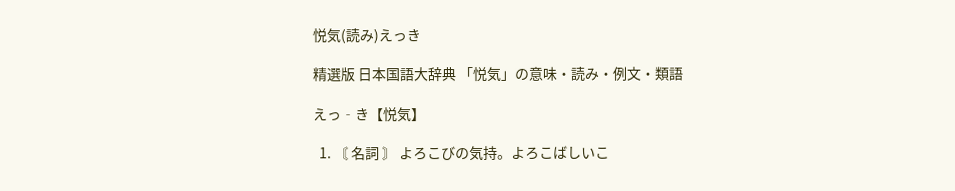悦気(読み)えっき

精選版 日本国語大辞典 「悦気」の意味・読み・例文・類語

えっ‐き【悦気】

  1. 〘 名詞 〙 よろこびの気持。よろこばしいこ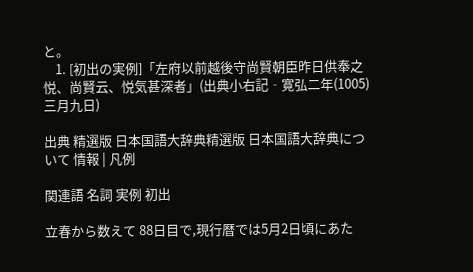と。
    1. [初出の実例]「左府以前越後守尚賢朝臣昨日供奉之悦、尚賢云、悦気甚深者」(出典小右記‐寛弘二年(1005)三月九日)

出典 精選版 日本国語大辞典精選版 日本国語大辞典について 情報 | 凡例

関連語 名詞 実例 初出

立春から数えて 88日目で,現行暦では5月2日頃にあた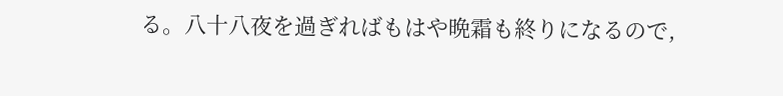る。八十八夜を過ぎればもはや晩霜も終りになるので,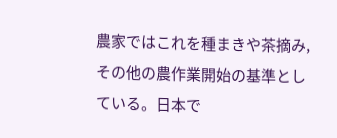農家ではこれを種まきや茶摘み,その他の農作業開始の基準としている。日本で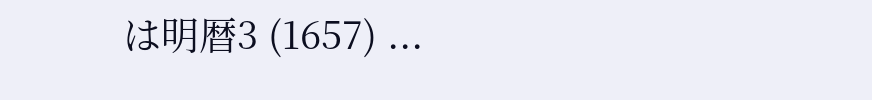は明暦3 (1657) ...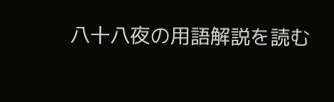八十八夜の用語解説を読む